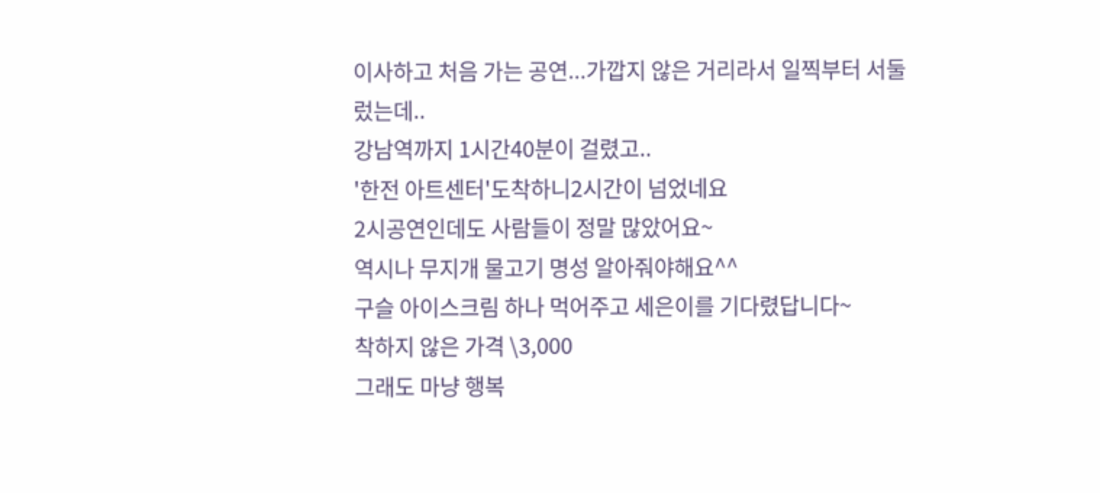이사하고 처음 가는 공연...가깝지 않은 거리라서 일찍부터 서둘렀는데..
강남역까지 1시간40분이 걸렸고..
'한전 아트센터'도착하니2시간이 넘었네요
2시공연인데도 사람들이 정말 많았어요~
역시나 무지개 물고기 명성 알아줘야해요^^
구슬 아이스크림 하나 먹어주고 세은이를 기다렸답니다~
착하지 않은 가격 \3,000
그래도 마냥 행복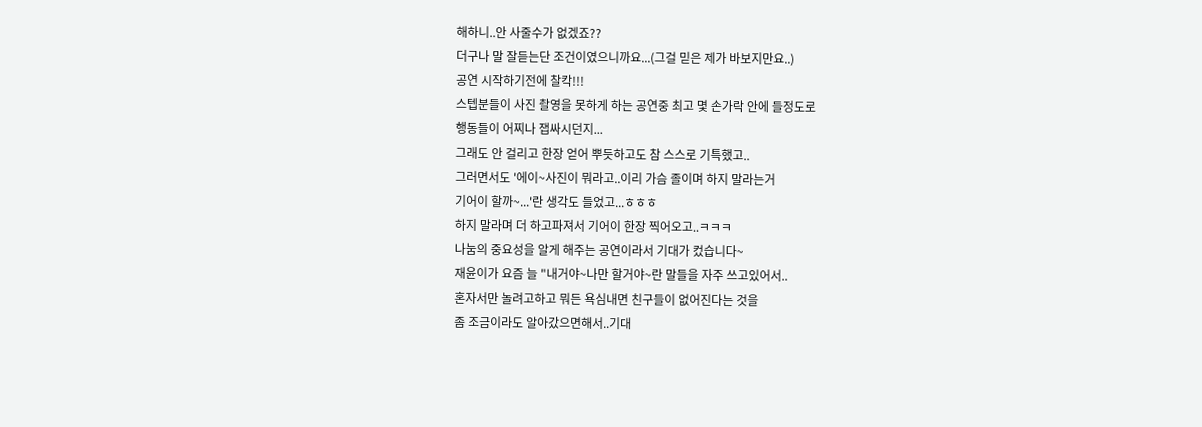해하니..안 사줄수가 없겠죠??
더구나 말 잘듣는단 조건이였으니까요...(그걸 믿은 제가 바보지만요..)
공연 시작하기전에 찰칵!!!
스텝분들이 사진 촬영을 못하게 하는 공연중 최고 몇 손가락 안에 들정도로
행동들이 어찌나 잽싸시던지...
그래도 안 걸리고 한장 얻어 뿌듯하고도 참 스스로 기특했고..
그러면서도 '에이~사진이 뭐라고..이리 가슴 졸이며 하지 말라는거
기어이 할까~...'란 생각도 들었고...ㅎㅎㅎ
하지 말라며 더 하고파져서 기어이 한장 찍어오고..ㅋㅋㅋ
나눔의 중요성을 알게 해주는 공연이라서 기대가 컸습니다~
재윤이가 요즘 늘 "내거야~나만 할거야~란 말들을 자주 쓰고있어서..
혼자서만 놀려고하고 뭐든 욕심내면 친구들이 없어진다는 것을
좀 조금이라도 알아갔으면해서..기대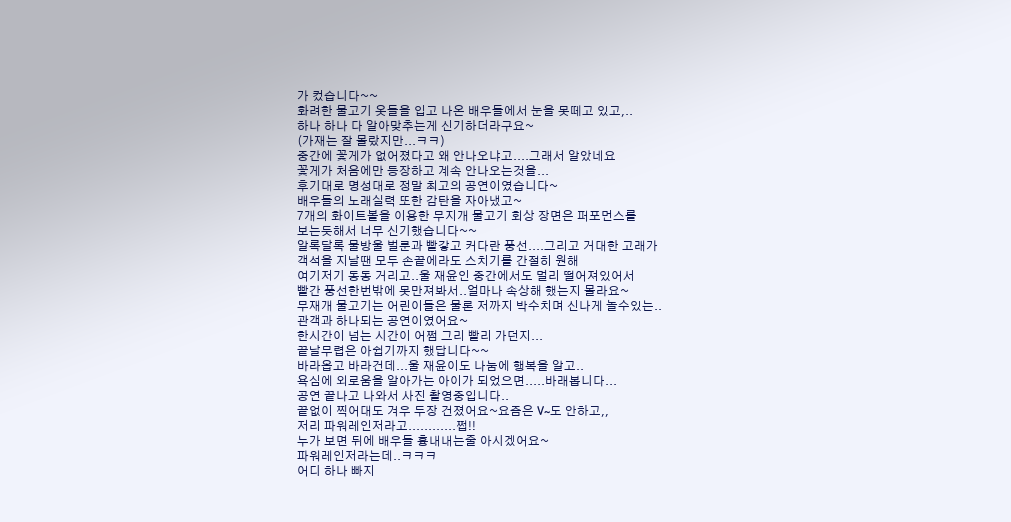가 컸습니다~~
화려한 물고기 옷들을 입고 나온 배우들에서 눈을 못떼고 있고,..
하나 하나 다 알아맞추는게 신기하더라구요~
(가재는 잘 몰랐지만...ㅋㅋ)
중간에 꽃게가 없어졌다고 왜 안나오냐고....그래서 알았네요
꽃게가 처음에만 등장하고 계속 안나오는것을...
후기대로 명성대로 정말 최고의 공연이였습니다~
배우들의 노래실력 또한 감탄을 자아냈고~
7개의 화이트볼을 이용한 무지개 물고기 회상 장면은 퍼포먼스를
보는듯해서 너무 신기했습니다~~
알록달록 물방울 벌룬과 빨갛고 커다란 풍선....그리고 거대한 고래가
객석을 지날땐 모두 손끝에라도 스치기를 간절히 원해
여기저기 동동 거리고..울 재윤인 중간에서도 멀리 떨어져있어서
빨간 풍선한번밖에 못만져봐서..얼마나 속상해 했는지 몰라요~
무재개 물고기는 어린이들은 물론 저까지 박수치며 신나게 놀수있는..
관객과 하나되는 공연이였어요~
한시간이 넘는 시간이 어쩜 그리 빨리 가던지...
끝날무렵은 아쉽기까지 했답니다~~
바라옵고 바라건데...울 재윤이도 나눔에 행복을 알고..
욕심에 외로움을 알아가는 아이가 되었으면.....바래봅니다...
공연 끝나고 나와서 사진 촬영중입니다..
끝없이 찍어대도 겨우 두장 건졌어요~요즘은 V~도 안하고,,
저리 파워레인저라고............쩝!!
누가 보면 뒤에 배우들 흉내내는줄 아시겠어요~
파워레인저라는데..ㅋㅋㅋ
어디 하나 빠지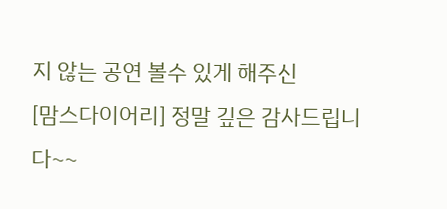지 않는 공연 볼수 있게 해주신
[맘스다이어리] 정말 깊은 감사드립니다~~